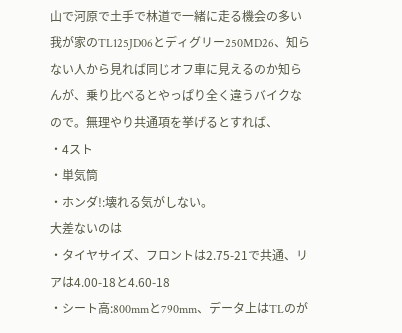山で河原で土手で林道で一緒に走る機会の多い我が家のTL125JD06とディグリー250MD26、知らない人から見れば同じオフ車に見えるのか知らんが、乗り比べるとやっぱり全く違うバイクなので。無理やり共通項を挙げるとすれば、
・4スト
・単気筒
・ホンダ!:壊れる気がしない。
大差ないのは
・タイヤサイズ、フロントは2.75-21で共通、リアは4.00-18と4.60-18
・シート高:800mmと790mm、データ上はTLのが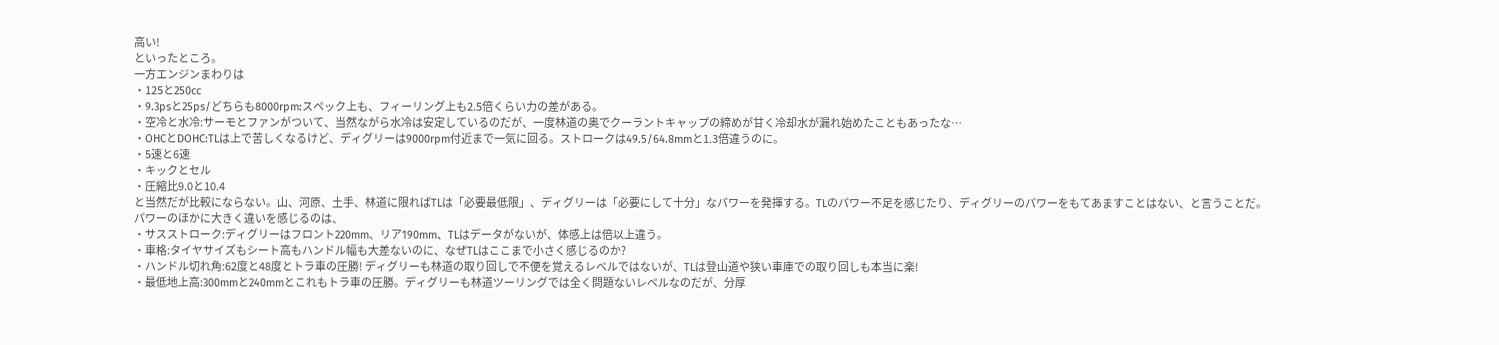高い!
といったところ。
一方エンジンまわりは
・125と250cc
・9.3psと25ps/どちらも8000rpm:スペック上も、フィーリング上も2.5倍くらい力の差がある。
・空冷と水冷:サーモとファンがついて、当然ながら水冷は安定しているのだが、一度林道の奥でクーラントキャップの締めが甘く冷却水が漏れ始めたこともあったな…
・OHCとDOHC:TLは上で苦しくなるけど、ディグリーは9000rpm付近まで一気に回る。ストロークは49.5/64.8mmと1.3倍違うのに。
・5速と6速
・キックとセル
・圧縮比9.0と10.4
と当然だが比較にならない。山、河原、土手、林道に限ればTLは「必要最低限」、ディグリーは「必要にして十分」なパワーを発揮する。TLのパワー不足を感じたり、ディグリーのパワーをもてあますことはない、と言うことだ。
パワーのほかに大きく違いを感じるのは、
・サスストローク:ディグリーはフロント220mm、リア190mm、TLはデータがないが、体感上は倍以上違う。
・車格:タイヤサイズもシート高もハンドル幅も大差ないのに、なぜTLはここまで小さく感じるのか?
・ハンドル切れ角:62度と48度とトラ車の圧勝! ディグリーも林道の取り回しで不便を覚えるレベルではないが、TLは登山道や狭い車庫での取り回しも本当に楽!
・最低地上高:300mmと240mmとこれもトラ車の圧勝。ディグリーも林道ツーリングでは全く問題ないレベルなのだが、分厚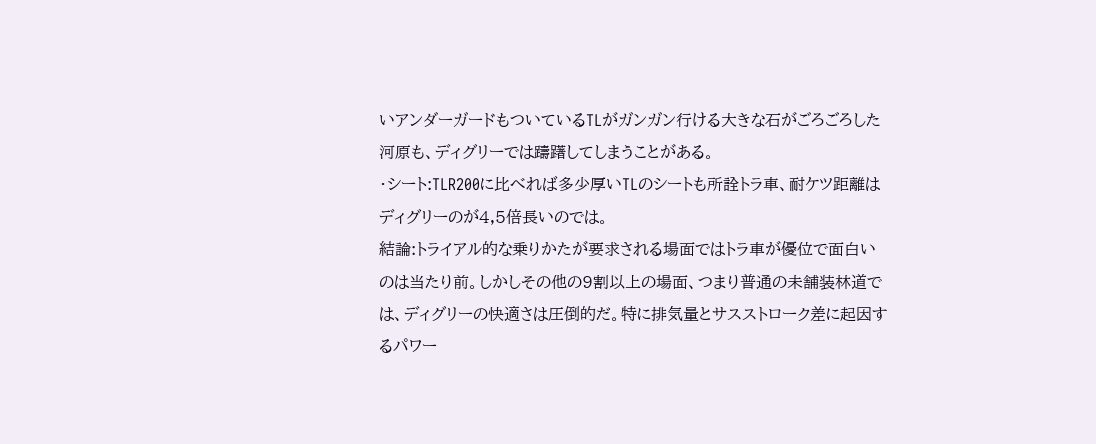いアンダーガードもついているTLがガンガン行ける大きな石がごろごろした河原も、ディグリーでは躊躇してしまうことがある。
・シート:TLR200に比べれば多少厚いTLのシートも所詮トラ車、耐ケツ距離はディグリーのが4,5倍長いのでは。
結論:トライアル的な乗りかたが要求される場面ではトラ車が優位で面白いのは当たり前。しかしその他の9割以上の場面、つまり普通の未舗装林道では、ディグリーの快適さは圧倒的だ。特に排気量とサスストローク差に起因するパワー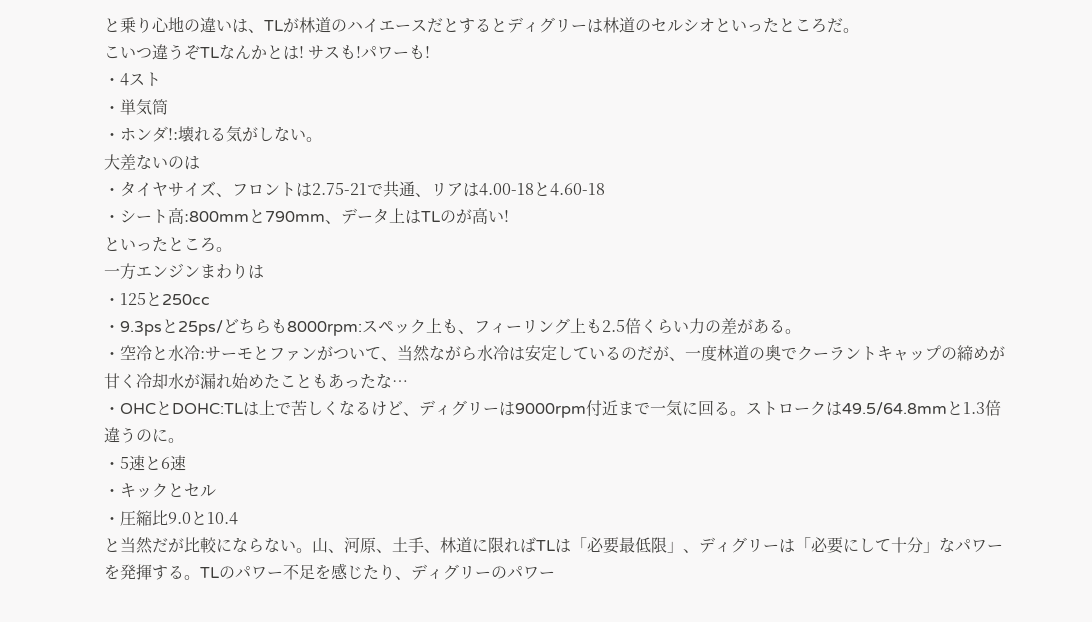と乗り心地の違いは、TLが林道のハイエースだとするとディグリーは林道のセルシオといったところだ。
こいつ違うぞTLなんかとは! サスも!パワーも!
・4スト
・単気筒
・ホンダ!:壊れる気がしない。
大差ないのは
・タイヤサイズ、フロントは2.75-21で共通、リアは4.00-18と4.60-18
・シート高:800mmと790mm、データ上はTLのが高い!
といったところ。
一方エンジンまわりは
・125と250cc
・9.3psと25ps/どちらも8000rpm:スペック上も、フィーリング上も2.5倍くらい力の差がある。
・空冷と水冷:サーモとファンがついて、当然ながら水冷は安定しているのだが、一度林道の奥でクーラントキャップの締めが甘く冷却水が漏れ始めたこともあったな…
・OHCとDOHC:TLは上で苦しくなるけど、ディグリーは9000rpm付近まで一気に回る。ストロークは49.5/64.8mmと1.3倍違うのに。
・5速と6速
・キックとセル
・圧縮比9.0と10.4
と当然だが比較にならない。山、河原、土手、林道に限ればTLは「必要最低限」、ディグリーは「必要にして十分」なパワーを発揮する。TLのパワー不足を感じたり、ディグリーのパワー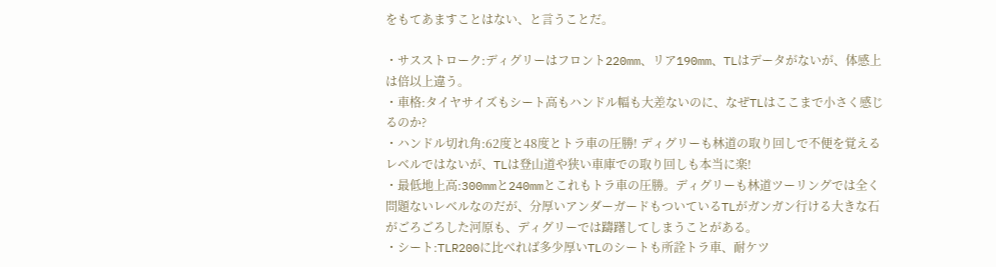をもてあますことはない、と言うことだ。

・サスストローク:ディグリーはフロント220mm、リア190mm、TLはデータがないが、体感上は倍以上違う。
・車格:タイヤサイズもシート高もハンドル幅も大差ないのに、なぜTLはここまで小さく感じるのか?
・ハンドル切れ角:62度と48度とトラ車の圧勝! ディグリーも林道の取り回しで不便を覚えるレベルではないが、TLは登山道や狭い車庫での取り回しも本当に楽!
・最低地上高:300mmと240mmとこれもトラ車の圧勝。ディグリーも林道ツーリングでは全く問題ないレベルなのだが、分厚いアンダーガードもついているTLがガンガン行ける大きな石がごろごろした河原も、ディグリーでは躊躇してしまうことがある。
・シート:TLR200に比べれば多少厚いTLのシートも所詮トラ車、耐ケツ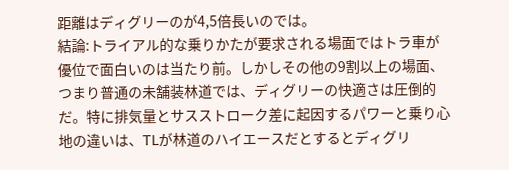距離はディグリーのが4,5倍長いのでは。
結論:トライアル的な乗りかたが要求される場面ではトラ車が優位で面白いのは当たり前。しかしその他の9割以上の場面、つまり普通の未舗装林道では、ディグリーの快適さは圧倒的だ。特に排気量とサスストローク差に起因するパワーと乗り心地の違いは、TLが林道のハイエースだとするとディグリ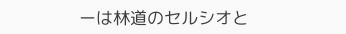ーは林道のセルシオと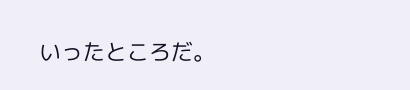いったところだ。